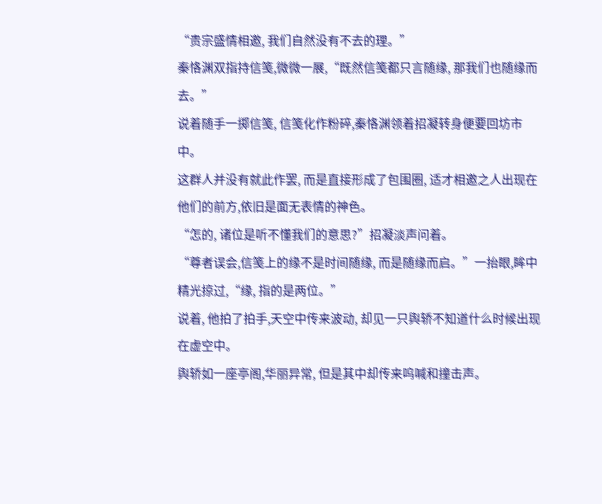“贵宗盛情相邀, 我们自然没有不去的理。”
秦恪渊双指持信笺,微微一展,“既然信笺都只言随缘, 那我们也随缘而去。”
说着随手一掷信笺, 信笺化作粉碎,秦恪渊领着招凝转身便要回坊市中。
这群人并没有就此作罢, 而是直接形成了包围圈, 适才相邀之人出现在他们的前方,依旧是面无表情的神色。
“怎的, 诸位是听不懂我们的意思?”招凝淡声问着。
“尊者误会,信笺上的缘不是时间随缘, 而是随缘而启。”一抬眼,眸中精光掠过,“缘, 指的是两位。”
说着, 他拍了拍手,天空中传来波动, 却见一只舆轿不知道什么时候出现在虚空中。
舆轿如一座亭阁,华丽异常, 但是其中却传来呜喊和撞击声。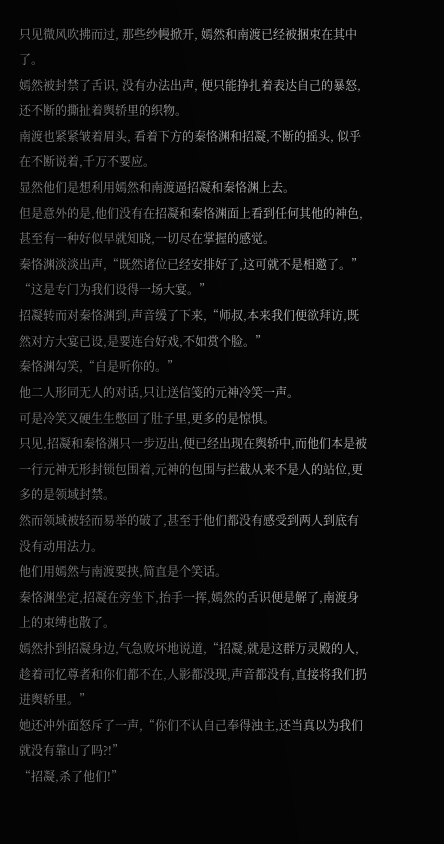只见微风吹拂而过, 那些纱幔掀开, 嫣然和南渡已经被捆束在其中了。
嫣然被封禁了舌识, 没有办法出声, 便只能挣扎着表达自己的暴怒,还不断的撕扯着舆轿里的织物。
南渡也紧紧皱着眉头, 看着下方的秦恪渊和招凝,不断的摇头, 似乎在不断说着,千万不要应。
显然他们是想利用嫣然和南渡逼招凝和秦恪渊上去。
但是意外的是,他们没有在招凝和秦恪渊面上看到任何其他的神色,甚至有一种好似早就知晓,一切尽在掌握的感觉。
秦恪渊淡淡出声,“既然诸位已经安排好了,这可就不是相邀了。”
“这是专门为我们设得一场大宴。”
招凝转而对秦恪渊到,声音缓了下来,“师叔,本来我们便欲拜访,既然对方大宴已设,是要连台好戏,不如赏个脸。”
秦恪渊勾笑,“自是听你的。”
他二人形同无人的对话,只让送信笺的元神冷笑一声。
可是冷笑又硬生生憋回了肚子里,更多的是惊惧。
只见,招凝和秦恪渊只一步迈出,便已经出现在舆轿中,而他们本是被一行元神无形封锁包围着,元神的包围与拦截从来不是人的站位,更多的是领域封禁。
然而领域被轻而易举的破了,甚至于他们都没有感受到两人到底有没有动用法力。
他们用嫣然与南渡要挟,简直是个笑话。
秦恪渊坐定,招凝在旁坐下,抬手一挥,嫣然的舌识便是解了,南渡身上的束缚也散了。
嫣然扑到招凝身边,气急败坏地说道,“招凝,就是这群万灵殿的人,趁着司忆尊者和你们都不在,人影都没现,声音都没有,直接将我们扔进舆轿里。”
她还冲外面怒斥了一声,“你们不认自己奉得浊主,还当真以为我们就没有靠山了吗?!”
“招凝,杀了他们!”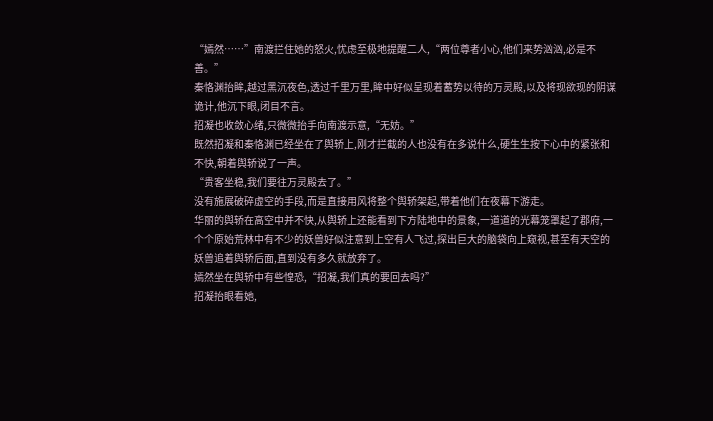“嫣然……”南渡拦住她的怒火,忧虑至极地提醒二人,“两位尊者小心,他们来势汹汹,必是不善。”
秦恪渊抬眸,越过黑沉夜色,透过千里万里,眸中好似呈现着蓄势以待的万灵殿,以及将现欲现的阴谋诡计,他沉下眼,闭目不言。
招凝也收敛心绪,只微微抬手向南渡示意,“无妨。”
既然招凝和秦恪渊已经坐在了舆轿上,刚才拦截的人也没有在多说什么,硬生生按下心中的紧张和不快,朝着舆轿说了一声。
“贵客坐稳,我们要往万灵殿去了。”
没有施展破碎虚空的手段,而是直接用风将整个舆轿架起,带着他们在夜幕下游走。
华丽的舆轿在高空中并不快,从舆轿上还能看到下方陆地中的景象,一道道的光幕笼罩起了郡府,一个个原始荒林中有不少的妖兽好似注意到上空有人飞过,探出巨大的脑袋向上窥视,甚至有天空的妖兽追着舆轿后面,直到没有多久就放弃了。
嫣然坐在舆轿中有些惶恐,“招凝,我们真的要回去吗?”
招凝抬眼看她,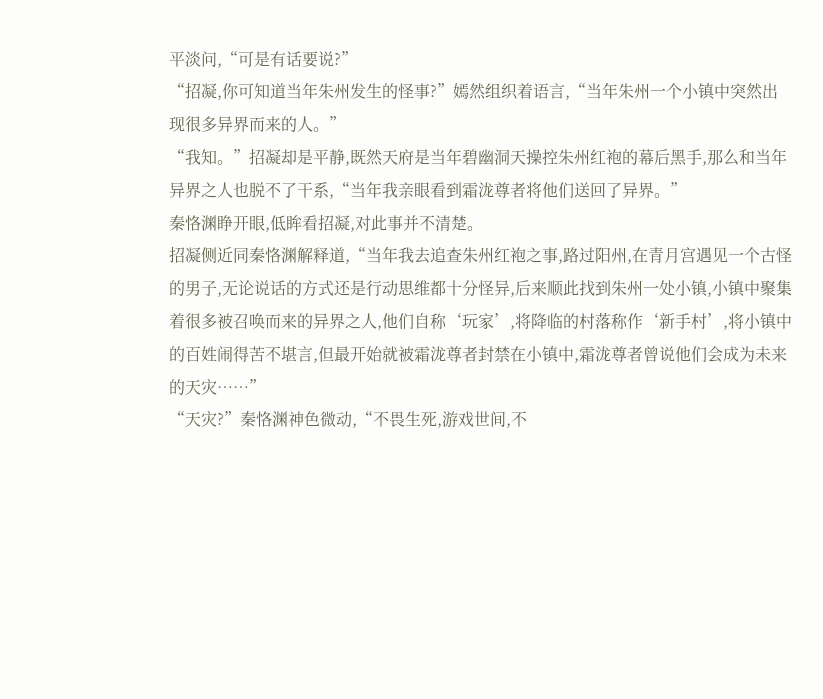平淡问,“可是有话要说?”
“招凝,你可知道当年朱州发生的怪事?”嫣然组织着语言,“当年朱州一个小镇中突然出现很多异界而来的人。”
“我知。”招凝却是平静,既然天府是当年碧幽洞天操控朱州红袍的幕后黑手,那么和当年异界之人也脱不了干系,“当年我亲眼看到霜泷尊者将他们送回了异界。”
秦恪渊睁开眼,低眸看招凝,对此事并不清楚。
招凝侧近同秦恪渊解释道,“当年我去追查朱州红袍之事,路过阳州,在青月宫遇见一个古怪的男子,无论说话的方式还是行动思维都十分怪异,后来顺此找到朱州一处小镇,小镇中聚集着很多被召唤而来的异界之人,他们自称‘玩家’,将降临的村落称作‘新手村’,将小镇中的百姓闹得苦不堪言,但最开始就被霜泷尊者封禁在小镇中,霜泷尊者曾说他们会成为未来的天灾……”
“天灾?”秦恪渊神色微动,“不畏生死,游戏世间,不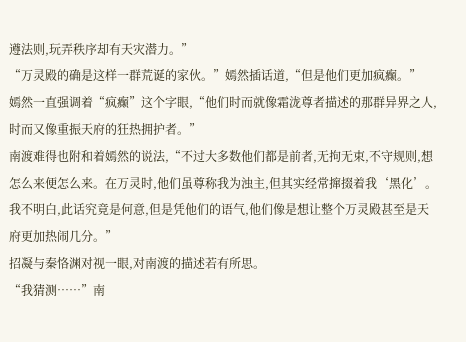遵法则,玩弄秩序却有天灾潜力。”
“万灵殿的确是这样一群荒诞的家伙。”嫣然插话道,“但是他们更加疯癫。”
嫣然一直强调着“疯癫”这个字眼,“他们时而就像霜泷尊者描述的那群异界之人,时而又像重振天府的狂热拥护者。”
南渡难得也附和着嫣然的说法,“不过大多数他们都是前者,无拘无束,不守规则,想怎么来便怎么来。在万灵时,他们虽尊称我为浊主,但其实经常撺掇着我‘黑化’。我不明白,此话究竟是何意,但是凭他们的语气,他们像是想让整个万灵殿甚至是天府更加热闹几分。”
招凝与秦恪渊对视一眼,对南渡的描述若有所思。
“我猜测……”南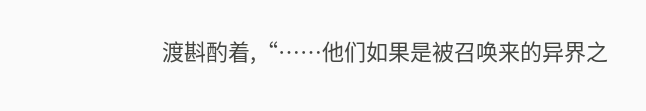渡斟酌着,“……他们如果是被召唤来的异界之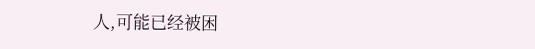人,可能已经被困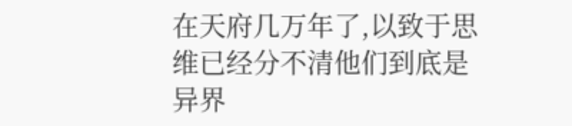在天府几万年了,以致于思维已经分不清他们到底是异界